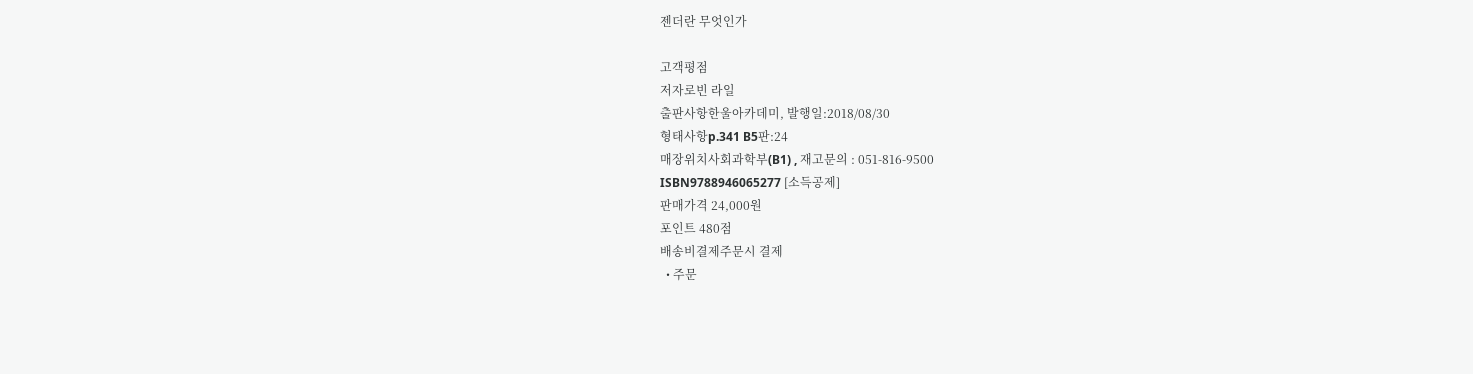젠더란 무엇인가

고객평점
저자로빈 라일
출판사항한울아카데미, 발행일:2018/08/30
형태사항p.341 B5판:24
매장위치사회과학부(B1) , 재고문의 : 051-816-9500
ISBN9788946065277 [소득공제]
판매가격 24,000원
포인트 480점
배송비결제주문시 결제
  • 주문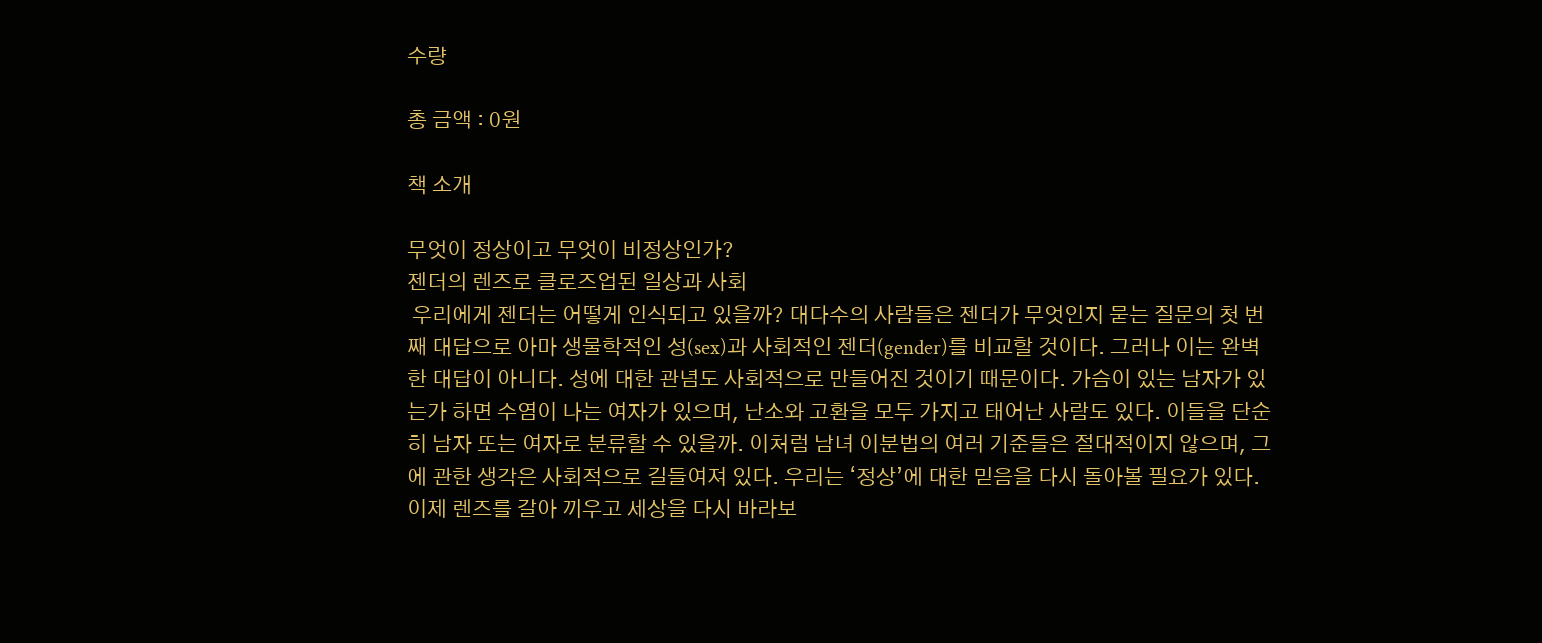수량

총 금액 : 0원

책 소개

무엇이 정상이고 무엇이 비정상인가?
젠더의 렌즈로 클로즈업된 일상과 사회
 우리에게 젠더는 어떻게 인식되고 있을까? 대다수의 사람들은 젠더가 무엇인지 묻는 질문의 첫 번째 대답으로 아마 생물학적인 성(sex)과 사회적인 젠더(gender)를 비교할 것이다. 그러나 이는 완벽한 대답이 아니다. 성에 대한 관념도 사회적으로 만들어진 것이기 때문이다. 가슴이 있는 남자가 있는가 하면 수염이 나는 여자가 있으며, 난소와 고환을 모두 가지고 태어난 사람도 있다. 이들을 단순히 남자 또는 여자로 분류할 수 있을까. 이처럼 남녀 이분법의 여러 기준들은 절대적이지 않으며, 그에 관한 생각은 사회적으로 길들여져 있다. 우리는 ‘정상’에 대한 믿음을 다시 돌아볼 필요가 있다.
이제 렌즈를 갈아 끼우고 세상을 다시 바라보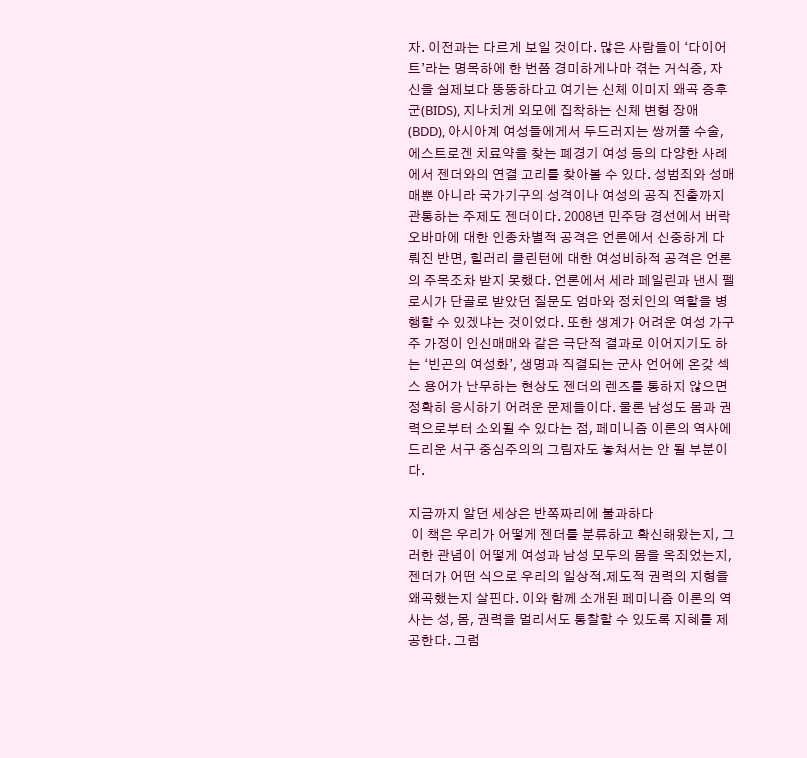자. 이전과는 다르게 보일 것이다. 많은 사람들이 ‘다이어트’라는 명목하에 한 번쯤 경미하게나마 겪는 거식증, 자신을 실제보다 뚱뚱하다고 여기는 신체 이미지 왜곡 증후군(BIDS), 지나치게 외모에 집착하는 신체 변형 장애(BDD), 아시아계 여성들에게서 두드러지는 쌍꺼풀 수술, 에스트로겐 치료약을 찾는 폐경기 여성 등의 다양한 사례에서 젠더와의 연결 고리를 찾아볼 수 있다. 성범죄와 성매매뿐 아니라 국가기구의 성격이나 여성의 공직 진출까지 관통하는 주제도 젠더이다. 2008년 민주당 경선에서 버락 오바마에 대한 인종차별적 공격은 언론에서 신중하게 다뤄진 반면, 힐러리 클린턴에 대한 여성비하적 공격은 언론의 주목조차 받지 못했다. 언론에서 세라 페일린과 낸시 펠로시가 단골로 받았던 질문도 엄마와 정치인의 역할을 병행할 수 있겠냐는 것이었다. 또한 생계가 어려운 여성 가구주 가정이 인신매매와 같은 극단적 결과로 이어지기도 하는 ‘빈곤의 여성화’, 생명과 직결되는 군사 언어에 온갖 섹스 용어가 난무하는 현상도 젠더의 렌즈를 통하지 않으면 정확히 응시하기 어려운 문제들이다. 물론 남성도 몸과 권력으로부터 소외될 수 있다는 점, 페미니즘 이론의 역사에 드리운 서구 중심주의의 그림자도 놓쳐서는 안 될 부분이다.

지금까지 알던 세상은 반쪽짜리에 불과하다
 이 책은 우리가 어떻게 젠더를 분류하고 확신해왔는지, 그러한 관념이 어떻게 여성과 남성 모두의 몸을 옥죄었는지, 젠더가 어떤 식으로 우리의 일상적.제도적 권력의 지형을 왜곡했는지 살핀다. 이와 함께 소개된 페미니즘 이론의 역사는 성, 몸, 권력을 멀리서도 통찰할 수 있도록 지혜를 제공한다. 그럼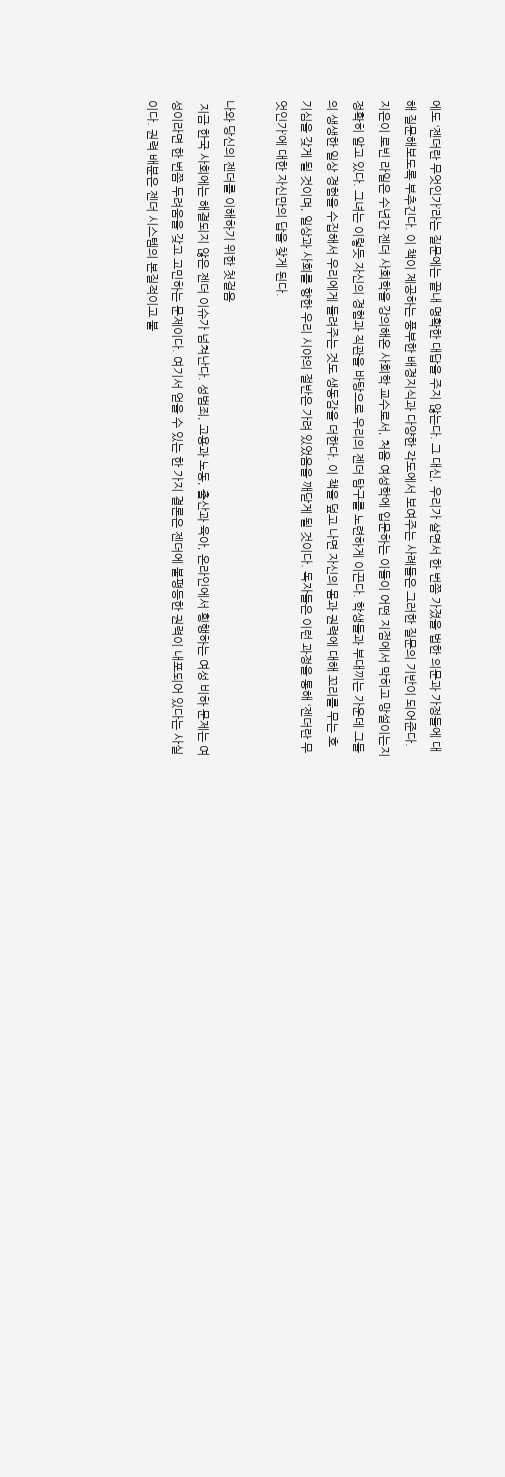에도 ‘젠더란 무엇인가’라는 질문에는 끝내 명확한 대답을 주지 않는다. 그 대신, 우리가 살면서 한 번쯤 가졌을 법한 의문과 가정들에 대해 질문해보도록 부추긴다. 이 책이 제공하는 풍부한 배경지식과 다양한 각도에서 보여주는 사례들은 그러한 질문의 기반이 되어준다.
지은이 로빈 라일은 수년간 젠더 사회학을 강의해온 사회학 교수로서, 처음 여성학에 입문하는 이들이 어떤 지점에서 막히고 망설이는지 정확히 알고 있다. 그녀는 이렇듯 자신의 경험과 직관을 바탕으로 우리의 젠더 탐구를 노련하게 이끈다. 학생들과 부대끼는 가운데 그들의 생생한 일상 경험을 수집해서 우리에게 들려주는 것도 생동감을 더한다. 이 책을 덮고 나면 자신의 몸과 권력에 대해 꼬리를 무는 호기심을 갖게 될 것이며, 일상과 사회를 향한 우리 시야의 절반은 가려 있었음을 깨닫게 될 것이다. 독자들은 이런 과정을 통해 ‘젠더란 무엇인가’에 대한 자신만의 답을 찾게 된다.

나와 당신의 젠더를 이해하기 위한 첫걸음
 지금 한국 사회에는 해결되지 않은 젠더 이슈가 넘쳐난다. 성범죄, 고용과 노동, 출산과 육아, 온라인에서 횡행하는 여성 비하 문제는 여성이라면 한 번쯤 두려움을 갖고 고민하는 문제이다. 여기서 얻을 수 있는 한 가지 결론은 젠더에 불평등한 권력이 내포되어 있다는 사실이다. 권력 배분은 젠더 시스템의 본질적이고 불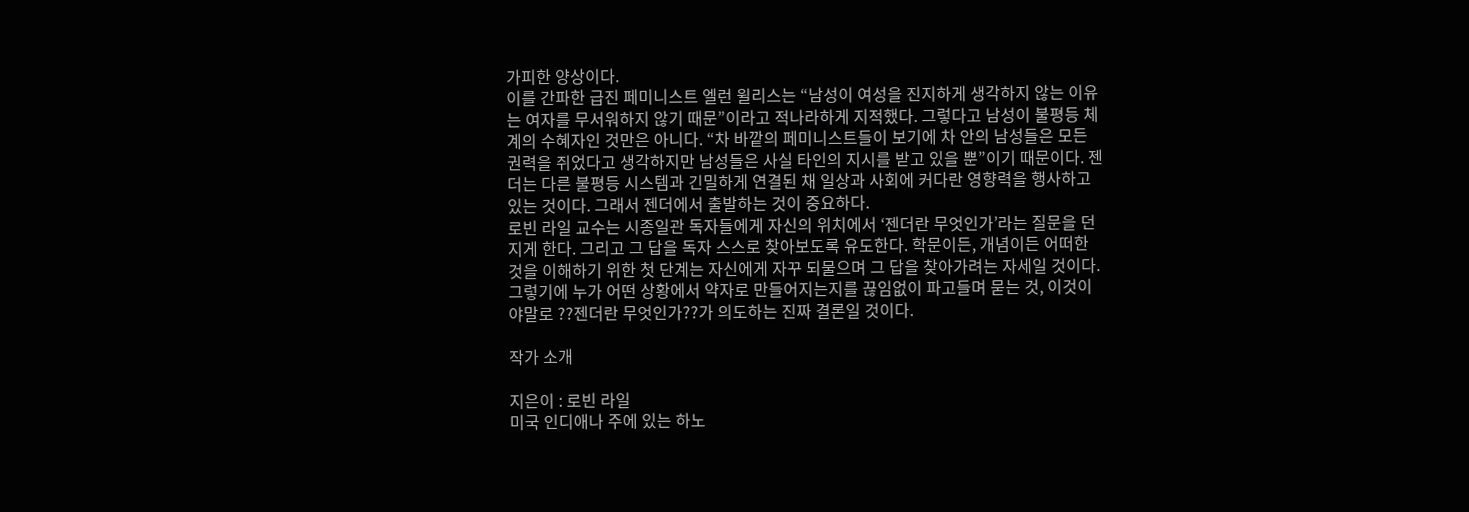가피한 양상이다.
이를 간파한 급진 페미니스트 엘런 윌리스는 “남성이 여성을 진지하게 생각하지 않는 이유는 여자를 무서워하지 않기 때문”이라고 적나라하게 지적했다. 그렇다고 남성이 불평등 체계의 수혜자인 것만은 아니다. “차 바깥의 페미니스트들이 보기에 차 안의 남성들은 모든 권력을 쥐었다고 생각하지만 남성들은 사실 타인의 지시를 받고 있을 뿐”이기 때문이다. 젠더는 다른 불평등 시스템과 긴밀하게 연결된 채 일상과 사회에 커다란 영향력을 행사하고 있는 것이다. 그래서 젠더에서 출발하는 것이 중요하다.
로빈 라일 교수는 시종일관 독자들에게 자신의 위치에서 ‘젠더란 무엇인가’라는 질문을 던지게 한다. 그리고 그 답을 독자 스스로 찾아보도록 유도한다. 학문이든, 개념이든 어떠한 것을 이해하기 위한 첫 단계는 자신에게 자꾸 되물으며 그 답을 찾아가려는 자세일 것이다. 그렇기에 누가 어떤 상황에서 약자로 만들어지는지를 끊임없이 파고들며 묻는 것, 이것이야말로 ??젠더란 무엇인가??가 의도하는 진짜 결론일 것이다.

작가 소개

지은이 : 로빈 라일
미국 인디애나 주에 있는 하노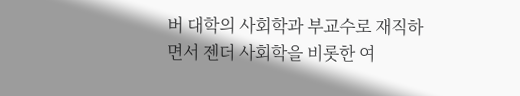버 대학의 사회학과 부교수로 재직하면서 젠더 사회학을 비롯한 여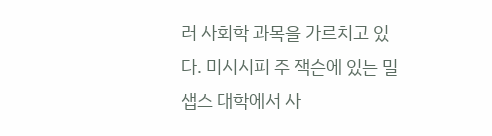러 사회학 과목을 가르치고 있다. 미시시피 주 잭슨에 있는 밀샙스 대학에서 사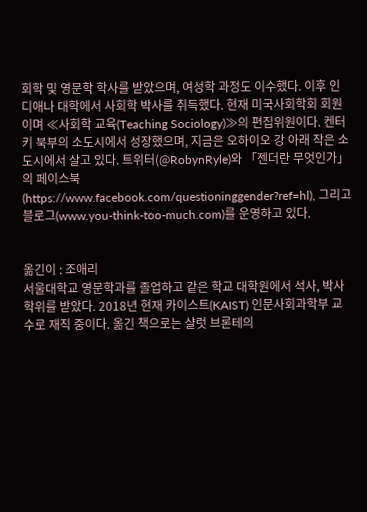회학 및 영문학 학사를 받았으며, 여성학 과정도 이수했다. 이후 인디애나 대학에서 사회학 박사를 취득했다. 현재 미국사회학회 회원이며 ≪사회학 교육(Teaching Sociology)≫의 편집위원이다. 켄터키 북부의 소도시에서 성장했으며, 지금은 오하이오 강 아래 작은 소도시에서 살고 있다. 트위터(@RobynRyle)와 「젠더란 무엇인가」의 페이스북(https://www.facebook.com/questioninggender?ref=hl), 그리고 블로그(www.you-think-too-much.com)를 운영하고 있다.


옮긴이 : 조애리
서울대학교 영문학과를 졸업하고 같은 학교 대학원에서 석사, 박사 학위를 받았다. 2018년 현재 카이스트(KAIST) 인문사회과학부 교수로 재직 중이다. 옮긴 책으로는 샬럿 브론테의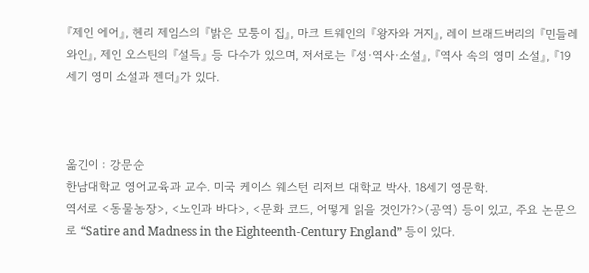『제인 에어』, 헨리 제임스의 『밝은 모퉁이 집』, 마크 트웨인의 『왕자와 거지』, 레이 브래드버리의 『민들레 와인』, 제인 오스틴의 『설득』 등 다수가 있으며, 저서로는 『성·역사·소설』, 『역사 속의 영미 소설』, 『19세기 영미 소설과 젠더』가 있다.



옮긴이 : 강문순
한남대학교 영어교육과 교수. 미국 케이스 웨스턴 리저브 대학교 박사. 18세기 영문학.
역서로 <동물농장>, <노인과 바다>, <문화 코드, 어떻게 읽을 것인가?>(공역) 등이 있고, 주요 논문으로 “Satire and Madness in the Eighteenth-Century England” 등이 있다.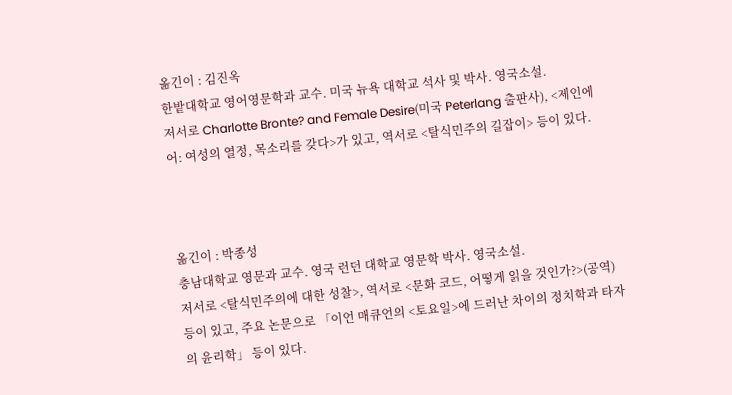옮긴이 : 김진옥
한밭대학교 영어영문학과 교수. 미국 뉴욕 대학교 석사 및 박사. 영국소설.
저서로 Charlotte Bronte? and Female Desire(미국 Peterlang 출판사), <제인에어: 여성의 열정, 목소리를 갖다>가 있고, 역서로 <탈식민주의 길잡이> 등이 있다.



옮긴이 : 박종성
충남대학교 영문과 교수. 영국 런던 대학교 영문학 박사. 영국소설.
저서로 <탈식민주의에 대한 성찰>, 역서로 <문화 코드, 어떻게 읽을 것인가?>(공역) 등이 있고, 주요 논문으로 「이언 매큐언의 <토요일>에 드러난 차이의 정치학과 타자의 윤리학」 등이 있다.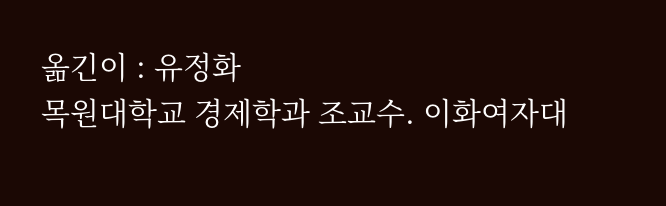옮긴이 : 유정화
목원대학교 경제학과 조교수. 이화여자대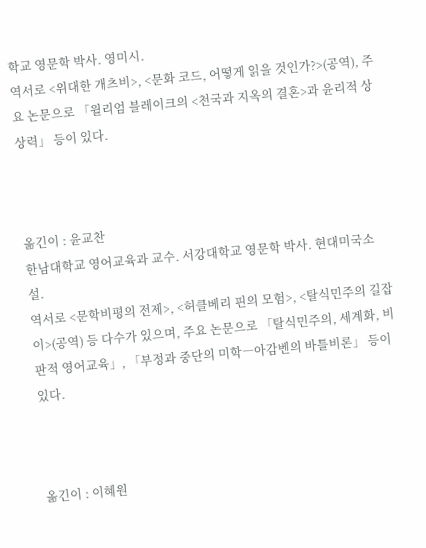학교 영문학 박사. 영미시.
역서로 <위대한 개츠비>, <문화 코드, 어떻게 읽을 것인가?>(공역), 주요 논문으로 「윌리엄 블레이크의 <천국과 지옥의 결혼>과 윤리적 상상력」 등이 있다.



옮긴이 : 윤교찬
한남대학교 영어교육과 교수. 서강대학교 영문학 박사. 현대미국소설.
역서로 <문학비평의 전제>, <허클베리 핀의 모험>, <탈식민주의 길잡이>(공역) 등 다수가 있으며, 주요 논문으로 「탈식민주의, 세계화, 비판적 영어교육」, 「부정과 중단의 미학―아감벤의 바틀비론」 등이 있다.



옮긴이 : 이혜원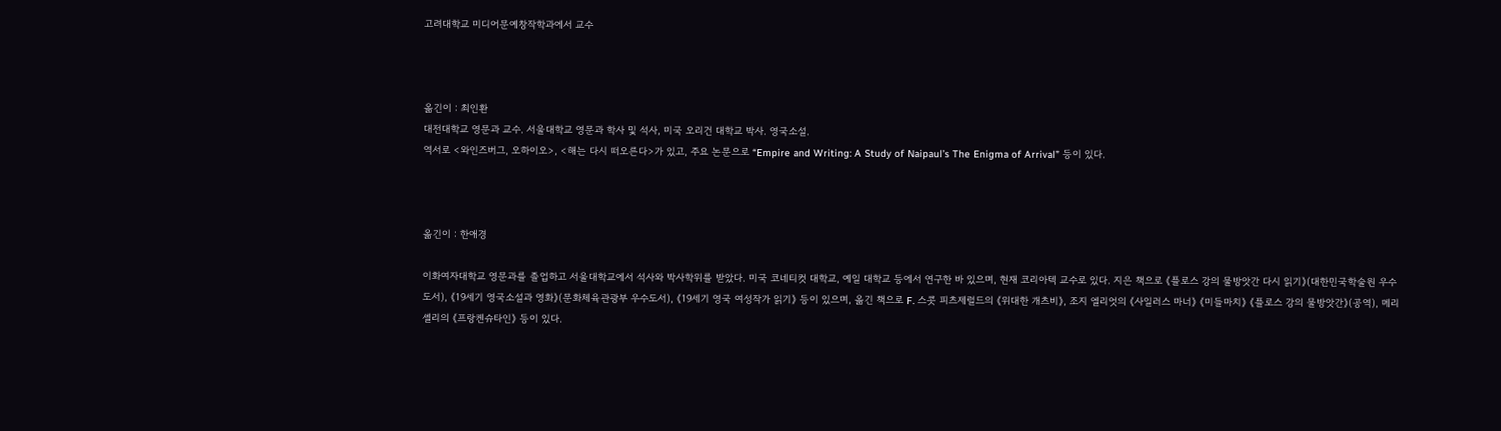고려대학교 미디어문예창작학과에서 교수



옮긴이 : 최인환
대전대학교 영문과 교수. 서울대학교 영문과 학사 및 석사, 미국 오리건 대학교 박사. 영국소설.
역서로 <와인즈버그, 오하이오>, <해는 다시 떠오른다>가 있고, 주요 논문으로 “Empire and Writing: A Study of Naipaul’s The Enigma of Arrival” 등이 있다.



옮긴이 : 한애경

이화여자대학교 영문과를 졸업하고 서울대학교에서 석사와 박사학위를 받았다. 미국 코네티컷 대학교, 예일 대학교 등에서 연구한 바 있으며, 현재 코리아텍 교수로 있다. 지은 책으로 《플로스 강의 물방앗간 다시 읽기》(대한민국학술원 우수도서), 《19세기 영국소설과 영화》(문화체육관광부 우수도서), 《19세기 영국 여성작가 읽기》 등이 있으며, 옮긴 책으로 F. 스콧 피츠제럴드의 《위대한 개츠비》, 조지 엘리엇의 《사일러스 마너》 《미들마치》 《플로스 강의 물방앗간》(공역), 메리 셸리의 《프랑켄슈타인》 등이 있다.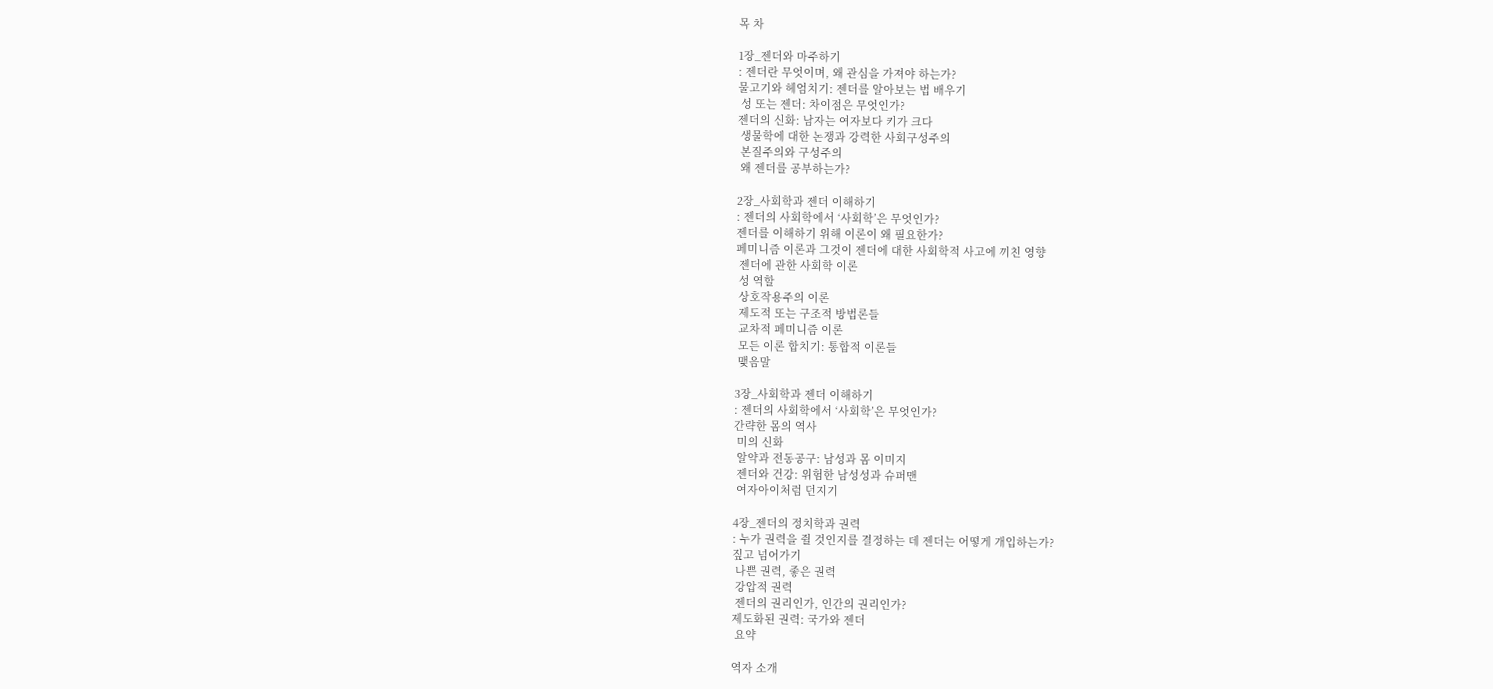목 차

1장_젠더와 마주하기
: 젠더란 무엇이며, 왜 관심을 가져야 하는가?
물고기와 헤엄치기: 젠더를 알아보는 법 배우기
 성 또는 젠더: 차이점은 무엇인가?
젠더의 신화: 남자는 여자보다 키가 크다
 생물학에 대한 논쟁과 강력한 사회구성주의
 본질주의와 구성주의
 왜 젠더를 공부하는가?

2장_사회학과 젠더 이해하기
: 젠더의 사회학에서 ‘사회학’은 무엇인가?
젠더를 이해하기 위해 이론이 왜 필요한가?
페미니즘 이론과 그것이 젠더에 대한 사회학적 사고에 끼친 영향
 젠더에 관한 사회학 이론
 성 역할
 상호작용주의 이론
 제도적 또는 구조적 방법론들
 교차적 페미니즘 이론
 모든 이론 합치기: 통합적 이론들
 맺음말

3장_사회학과 젠더 이해하기
: 젠더의 사회학에서 ‘사회학’은 무엇인가?
간략한 몸의 역사
 미의 신화
 알약과 전동공구: 남성과 몸 이미지
 젠더와 건강: 위험한 남성성과 슈퍼맨
 여자아이처럼 던지기

4장_젠더의 정치학과 권력
: 누가 권력을 쥘 것인지를 결정하는 데 젠더는 어떻게 개입하는가?
짚고 넘어가기
 나쁜 권력, 좋은 권력
 강압적 권력
 젠더의 권리인가, 인간의 권리인가?
제도화된 권력: 국가와 젠더
 요약

역자 소개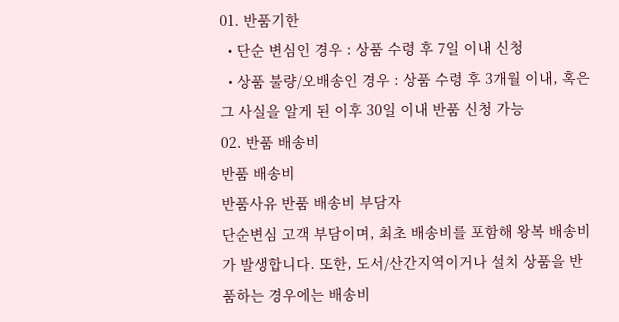01. 반품기한
  • 단순 변심인 경우 : 상품 수령 후 7일 이내 신청
  • 상품 불량/오배송인 경우 : 상품 수령 후 3개월 이내, 혹은 그 사실을 알게 된 이후 30일 이내 반품 신청 가능
02. 반품 배송비
반품 배송비
반품사유 반품 배송비 부담자
단순변심 고객 부담이며, 최초 배송비를 포함해 왕복 배송비가 발생합니다. 또한, 도서/산간지역이거나 설치 상품을 반품하는 경우에는 배송비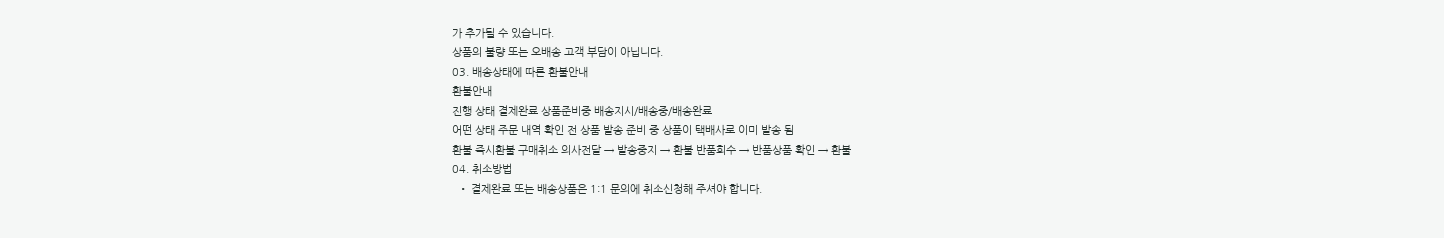가 추가될 수 있습니다.
상품의 불량 또는 오배송 고객 부담이 아닙니다.
03. 배송상태에 따른 환불안내
환불안내
진행 상태 결제완료 상품준비중 배송지시/배송중/배송완료
어떤 상태 주문 내역 확인 전 상품 발송 준비 중 상품이 택배사로 이미 발송 됨
환불 즉시환불 구매취소 의사전달 → 발송중지 → 환불 반품회수 → 반품상품 확인 → 환불
04. 취소방법
  • 결제완료 또는 배송상품은 1:1 문의에 취소신청해 주셔야 합니다.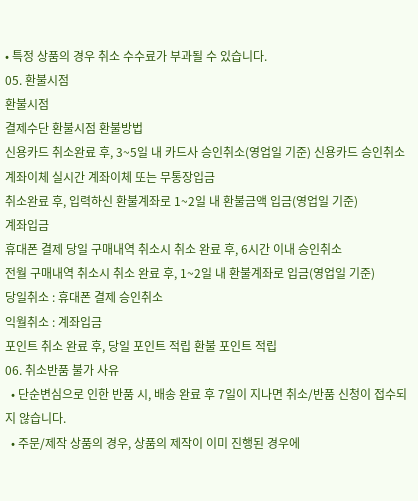• 특정 상품의 경우 취소 수수료가 부과될 수 있습니다.
05. 환불시점
환불시점
결제수단 환불시점 환불방법
신용카드 취소완료 후, 3~5일 내 카드사 승인취소(영업일 기준) 신용카드 승인취소
계좌이체 실시간 계좌이체 또는 무통장입금
취소완료 후, 입력하신 환불계좌로 1~2일 내 환불금액 입금(영업일 기준)
계좌입금
휴대폰 결제 당일 구매내역 취소시 취소 완료 후, 6시간 이내 승인취소
전월 구매내역 취소시 취소 완료 후, 1~2일 내 환불계좌로 입금(영업일 기준)
당일취소 : 휴대폰 결제 승인취소
익월취소 : 계좌입금
포인트 취소 완료 후, 당일 포인트 적립 환불 포인트 적립
06. 취소반품 불가 사유
  • 단순변심으로 인한 반품 시, 배송 완료 후 7일이 지나면 취소/반품 신청이 접수되지 않습니다.
  • 주문/제작 상품의 경우, 상품의 제작이 이미 진행된 경우에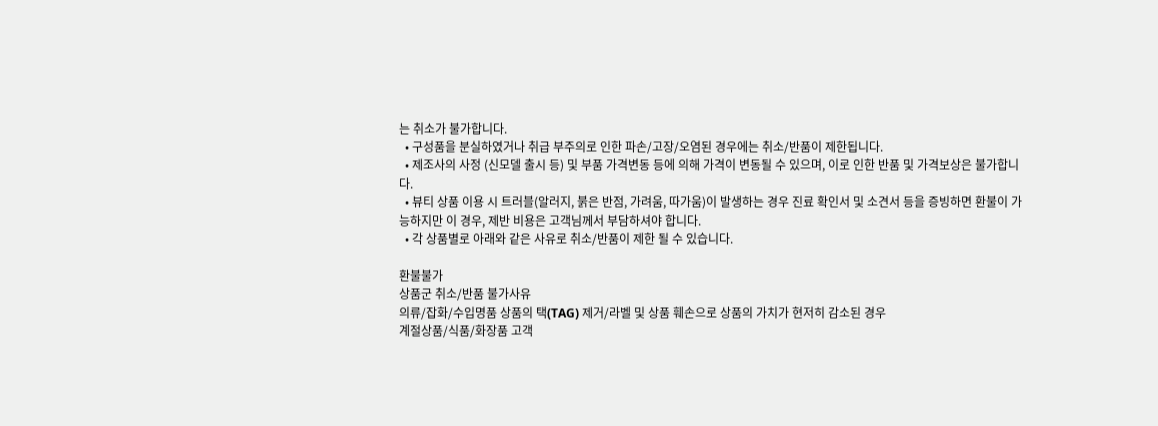는 취소가 불가합니다.
  • 구성품을 분실하였거나 취급 부주의로 인한 파손/고장/오염된 경우에는 취소/반품이 제한됩니다.
  • 제조사의 사정 (신모델 출시 등) 및 부품 가격변동 등에 의해 가격이 변동될 수 있으며, 이로 인한 반품 및 가격보상은 불가합니다.
  • 뷰티 상품 이용 시 트러블(알러지, 붉은 반점, 가려움, 따가움)이 발생하는 경우 진료 확인서 및 소견서 등을 증빙하면 환불이 가능하지만 이 경우, 제반 비용은 고객님께서 부담하셔야 합니다.
  • 각 상품별로 아래와 같은 사유로 취소/반품이 제한 될 수 있습니다.

환불불가
상품군 취소/반품 불가사유
의류/잡화/수입명품 상품의 택(TAG) 제거/라벨 및 상품 훼손으로 상품의 가치가 현저히 감소된 경우
계절상품/식품/화장품 고객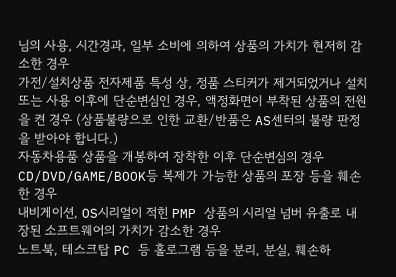님의 사용, 시간경과, 일부 소비에 의하여 상품의 가치가 현저히 감소한 경우
가전/설치상품 전자제품 특성 상, 정품 스티커가 제거되었거나 설치 또는 사용 이후에 단순변심인 경우, 액정화면이 부착된 상품의 전원을 켠 경우 (상품불량으로 인한 교환/반품은 AS센터의 불량 판정을 받아야 합니다.)
자동차용품 상품을 개봉하여 장착한 이후 단순변심의 경우
CD/DVD/GAME/BOOK등 복제가 가능한 상품의 포장 등을 훼손한 경우
내비게이션, OS시리얼이 적힌 PMP 상품의 시리얼 넘버 유출로 내장된 소프트웨어의 가치가 감소한 경우
노트북, 테스크탑 PC 등 홀로그램 등을 분리, 분실, 훼손하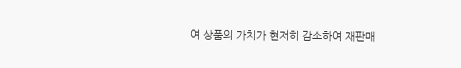여 상품의 가치가 현저히 감소하여 재판매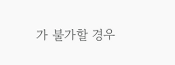가 불가할 경우